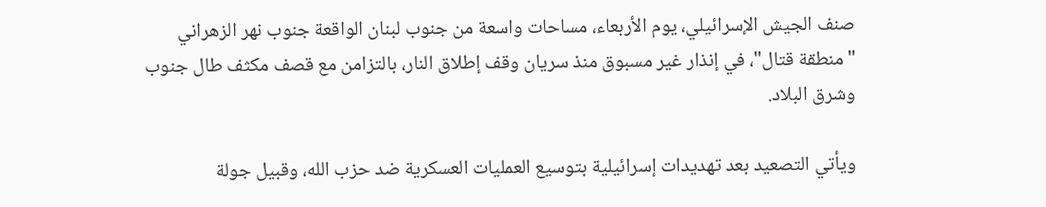صنف الجيش الإسرائيلي، يوم الأربعاء، مساحات واسعة من جنوب لبنان الواقعة جنوب نهر الزهراني "منطقة قتال"، في إنذار غير مسبوق منذ سريان وقف إطلاق النار، بالتزامن مع قصف مكثف طال جنوب وشرق البلاد.

ويأتي التصعيد بعد تهديدات إسرائيلية بتوسيع العمليات العسكرية ضد حزب الله، وقبيل جولة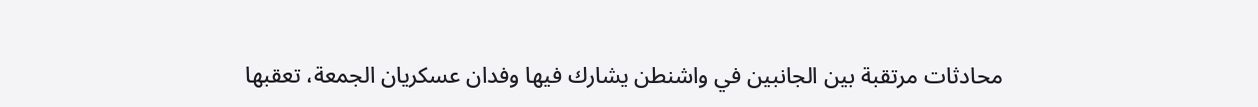محادثات مرتقبة بين الجانبين في واشنطن يشارك فيها وفدان عسكريان الجمعة، تعقبها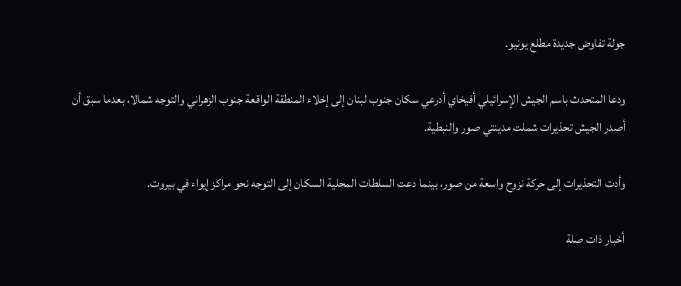جولة تفاوض جديدة مطلع يونيو.

ودعا المتحدث باسم الجيش الإسرائيلي أفيخاي أدرعي سكان جنوب لبنان إلى إخلاء المنطقة الواقعة جنوب الزهراني والتوجه شمالا، بعدما سبق أن أصدر الجيش تحذيرات شملت مدينتي صور والنبطية.

وأدت التحذيرات إلى حركة نزوح واسعة من صور، بينما دعت السلطات المحلية السكان إلى التوجه نحو مراكز إيواء في بيروت.

أخبار ذات صلة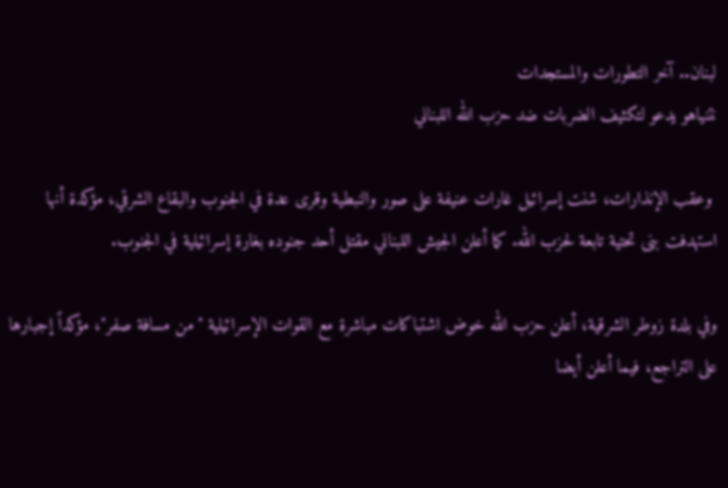لبنان.. آخر التطورات والمستجدات
نتنياهو يدعو لتكثيف الضربات ضد حزب الله اللبناني

 وعقب الإنذارات، شنت إسرائيل غارات عنيفة على صور والنبطية وقرى عدة في الجنوب والبقاع الشرقي، مؤكدة أنها استهدفت بنى تحتية تابعة لحزب الله. كما أعلن الجيش اللبناني مقتل أحد جنوده بغارة إسرائيلية في الجنوب.

وفي بلدة زوطر الشرقية، أعلن حزب الله خوض اشتباكات مباشرة مع القوات الإسرائيلية "من مسافة صفر"، مؤكداً إجبارها على التراجع، فيما أعلن أيضا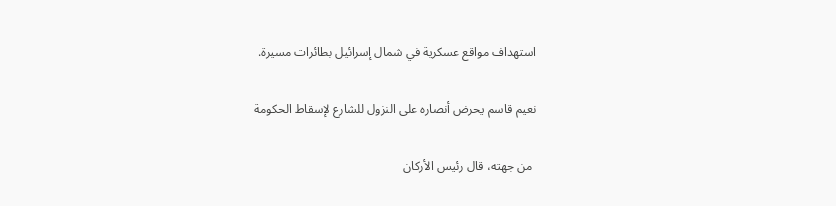استهداف مواقع عسكرية في شمال إسرائيل بطائرات مسيرة.

نعيم قاسم يحرض أنصاره على النزول للشارع لإسقاط الحكومة

 من جهته، قال رئيس الأركان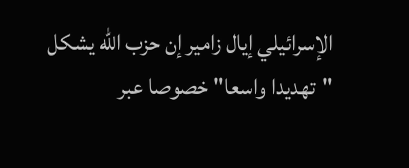الإسرائيلي إيال زامير إن حزب الله يشكل "تهديدا واسعا" خصوصا عبر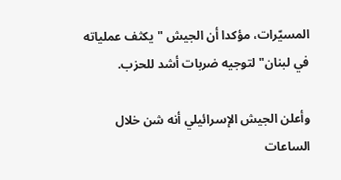المسيّرات، مؤكدا أن الجيش "يكثف عملياته في لبنان" لتوجيه ضربات أشد للحزب.

وأعلن الجيش الإسرائيلي أنه شن خلال الساعات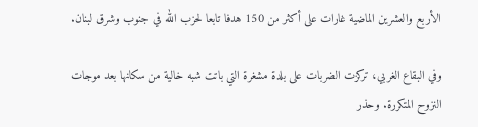الأربع والعشرين الماضية غارات على أكثر من 150 هدفا تابعا لحزب الله في جنوب وشرق لبنان.

وفي البقاع الغربي، تركزت الضربات على بلدة مشغرة التي باتت شبه خالية من سكانها بعد موجات النزوح المتكررة. وحذر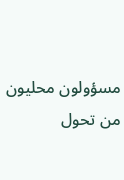مسؤولون محليون من تحول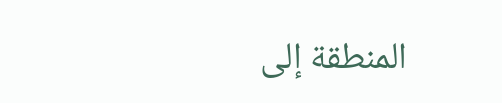المنطقة إلى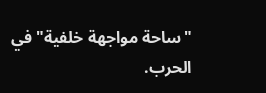"ساحة مواجهة خلفية" في الحرب.